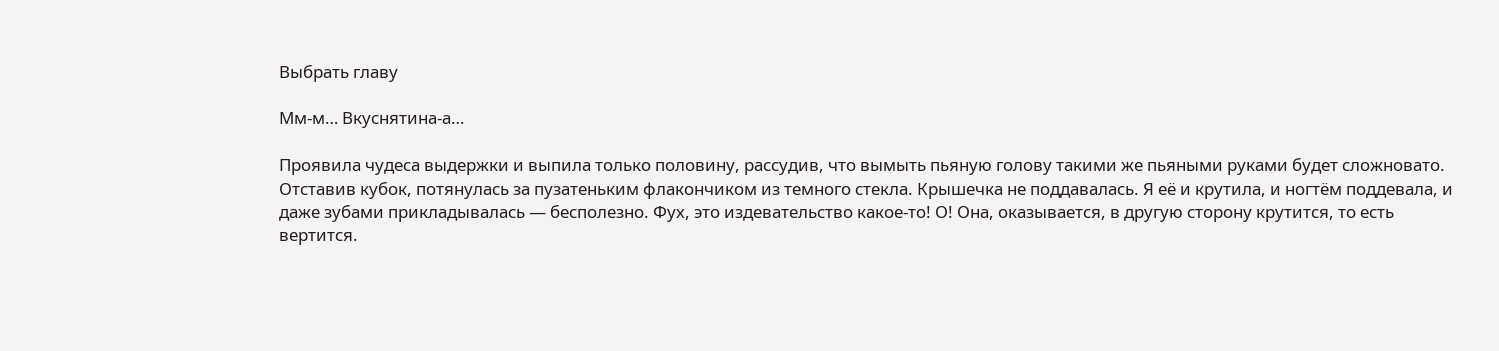Выбрать главу

Мм-м… Вкуснятина-а…

Проявила чудеса выдержки и выпила только половину, рассудив, что вымыть пьяную голову такими же пьяными руками будет сложновато. Отставив кубок, потянулась за пузатеньким флакончиком из темного стекла. Крышечка не поддавалась. Я её и крутила, и ногтём поддевала, и даже зубами прикладывалась — бесполезно. Фух, это издевательство какое-то! О! Она, оказывается, в другую сторону крутится, то есть вертится.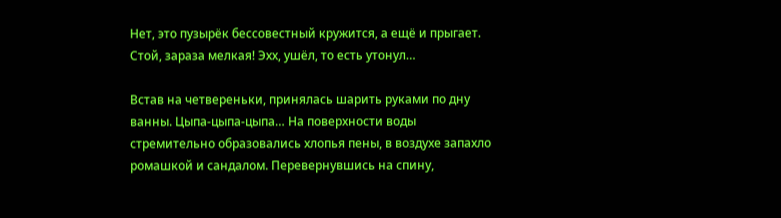Нет, это пузырёк бессовестный кружится, а ещё и прыгает. Стой, зараза мелкая! Эхх, ушёл, то есть утонул…

Встав на четвереньки, принялась шарить руками по дну ванны. Цыпа-цыпа-цыпа… На поверхности воды стремительно образовались хлопья пены, в воздухе запахло ромашкой и сандалом. Перевернувшись на спину,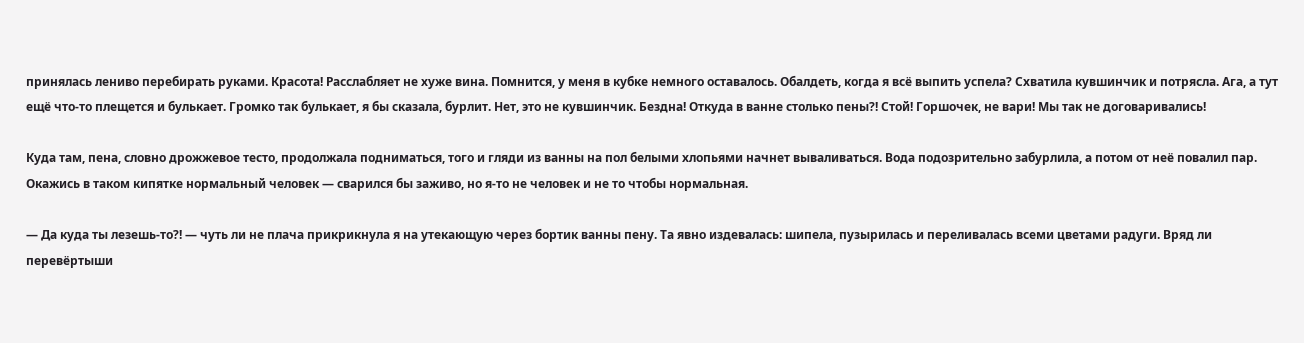принялась лениво перебирать руками. Красота! Расслабляет не хуже вина. Помнится, у меня в кубке немного оставалось. Обалдеть, когда я всё выпить успела? Схватила кувшинчик и потрясла. Ага, а тут ещё что-то плещется и булькает. Громко так булькает, я бы сказала, бурлит. Нет, это не кувшинчик. Бездна! Откуда в ванне столько пены?! Стой! Горшочек, не вари! Мы так не договаривались!

Куда там, пена, словно дрожжевое тесто, продолжала подниматься, того и гляди из ванны на пол белыми хлопьями начнет вываливаться. Вода подозрительно забурлила, а потом от неё повалил пар. Окажись в таком кипятке нормальный человек — сварился бы заживо, но я-то не человек и не то чтобы нормальная.

— Да куда ты лезешь-то?! — чуть ли не плача прикрикнула я на утекающую через бортик ванны пену. Та явно издевалась: шипела, пузырилась и переливалась всеми цветами радуги. Вряд ли перевёртыши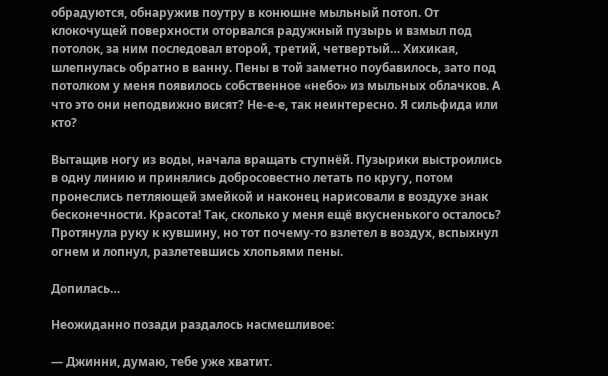обрадуются, обнаружив поутру в конюшне мыльный потоп. От клокочущей поверхности оторвался радужный пузырь и взмыл под потолок, за ним последовал второй, третий, четвертый… Хихикая, шлепнулась обратно в ванну. Пены в той заметно поубавилось, зато под потолком у меня появилось собственное «небо» из мыльных облачков. А что это они неподвижно висят? Не-е-е, так неинтересно. Я сильфида или кто?

Вытащив ногу из воды, начала вращать ступнёй. Пузырики выстроились в одну линию и принялись добросовестно летать по кругу, потом пронеслись петляющей змейкой и наконец нарисовали в воздухе знак бесконечности. Красота! Так, сколько у меня ещё вкусненького осталось? Протянула руку к кувшину, но тот почему-то взлетел в воздух, вспыхнул огнем и лопнул, разлетевшись хлопьями пены.

Допилась…

Неожиданно позади раздалось насмешливое:

— Джинни, думаю, тебе уже хватит.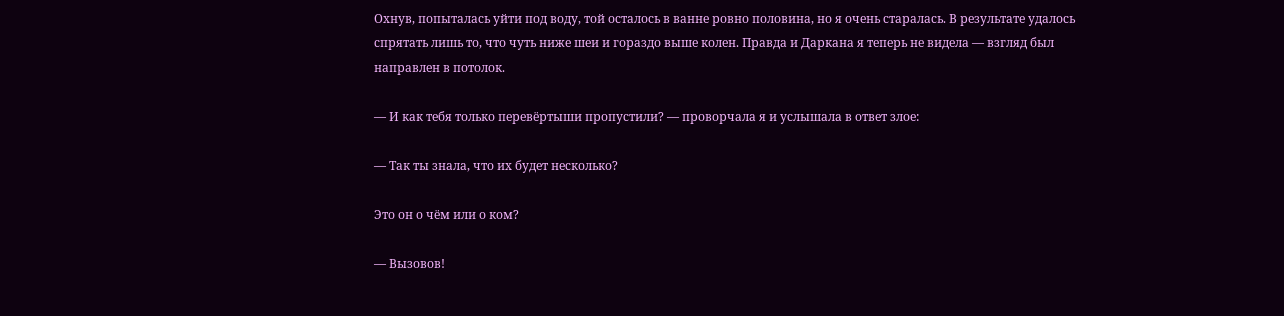Охнув, попыталась уйти под воду, той осталось в ванне ровно половина, но я очень старалась. В результате удалось спрятать лишь то, что чуть ниже шеи и гораздо выше колен. Правда и Даркана я теперь не видела — взгляд был направлен в потолок.

— И как тебя только перевёртыши пропустили? — проворчала я и услышала в ответ злое:

— Так ты знала, что их будет несколько?

Это он о чём или о ком?

— Вызовов!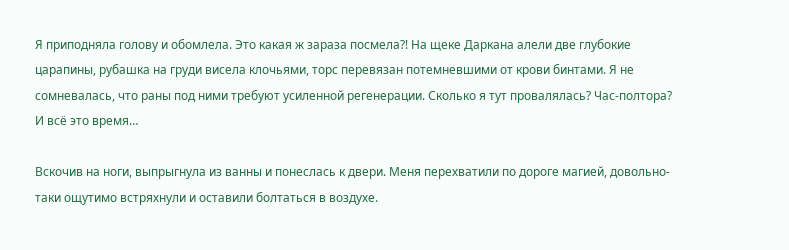Я приподняла голову и обомлела. Это какая ж зараза посмела?! На щеке Даркана алели две глубокие царапины, рубашка на груди висела клочьями, торс перевязан потемневшими от крови бинтами. Я не сомневалась, что раны под ними требуют усиленной регенерации. Сколько я тут провалялась? Час-полтора? И всё это время…

Вскочив на ноги, выпрыгнула из ванны и понеслась к двери. Меня перехватили по дороге магией, довольно-таки ощутимо встряхнули и оставили болтаться в воздухе.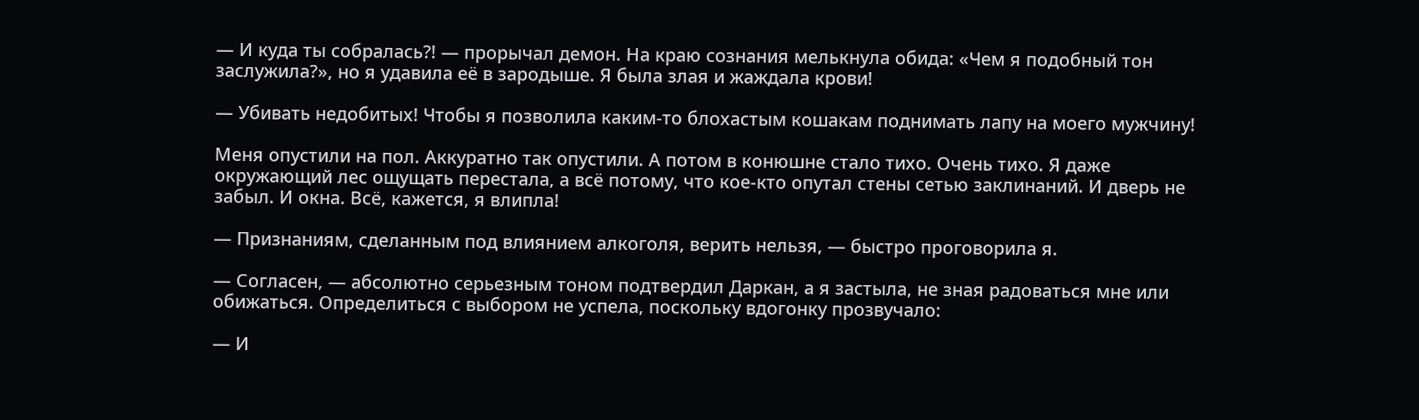— И куда ты собралась?! — прорычал демон. На краю сознания мелькнула обида: «Чем я подобный тон заслужила?», но я удавила её в зародыше. Я была злая и жаждала крови!

— Убивать недобитых! Чтобы я позволила каким-то блохастым кошакам поднимать лапу на моего мужчину!

Меня опустили на пол. Аккуратно так опустили. А потом в конюшне стало тихо. Очень тихо. Я даже окружающий лес ощущать перестала, а всё потому, что кое-кто опутал стены сетью заклинаний. И дверь не забыл. И окна. Всё, кажется, я влипла!

— Признаниям, сделанным под влиянием алкоголя, верить нельзя, — быстро проговорила я.

— Согласен, — абсолютно серьезным тоном подтвердил Даркан, а я застыла, не зная радоваться мне или обижаться. Определиться с выбором не успела, поскольку вдогонку прозвучало:

— И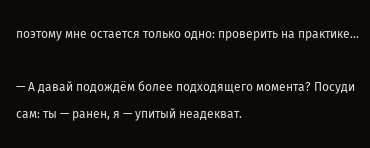поэтому мне остается только одно: проверить на практике…

— А давай подождём более подходящего момента? Посуди  сам: ты — ранен, я — упитый неадекват.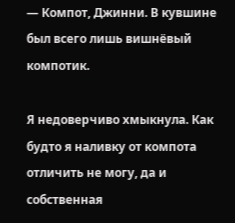— Компот, Джинни. В кувшине был всего лишь вишнёвый компотик.

Я недоверчиво хмыкнула. Как будто я наливку от компота отличить не могу, да и собственная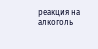реакция на алкоголь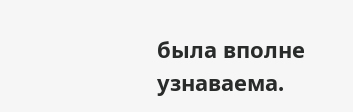была вполне узнаваема.